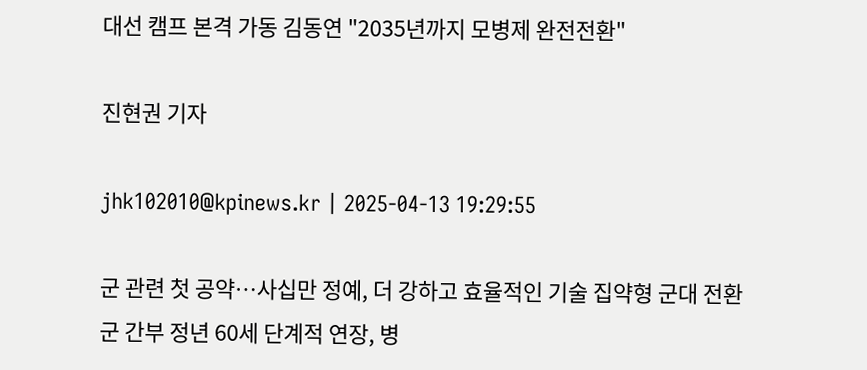대선 캠프 본격 가동 김동연 "2035년까지 모병제 완전전환"

진현권 기자

jhk102010@kpinews.kr | 2025-04-13 19:29:55

군 관련 첫 공약…사십만 정예, 더 강하고 효율적인 기술 집약형 군대 전환
군 간부 정년 60세 단계적 연장, 병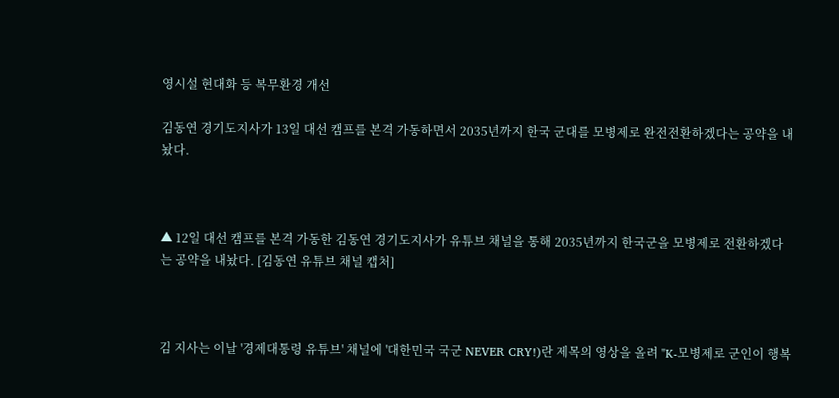영시설 현대화 등 복무환경 개선

김동연 경기도지사가 13일 대선 캠프를 본격 가동하면서 2035년까지 한국 군대를 모병제로 완전전환하겠다는 공약을 내놨다.



▲ 12일 대선 캠프를 본격 가동한 김동연 경기도지사가 유튜브 채널을 통해 2035년까지 한국군을 모병제로 전환하겠다는 공약을 내놨다. [김동연 유튜브 채널 캡처]



김 지사는 이날 '경제대통령 유튜브' 채널에 '대한민국 국군 NEVER CRY!)란 제목의 영상을 올려 "K-모병제로 군인이 행복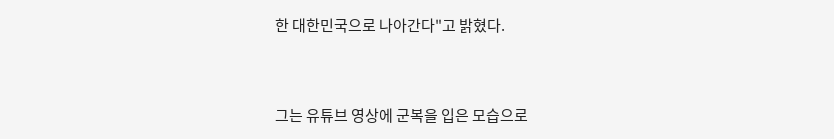한 대한민국으로 나아간다"고 밝혔다.



그는 유튜브 영상에 군복을 입은 모습으로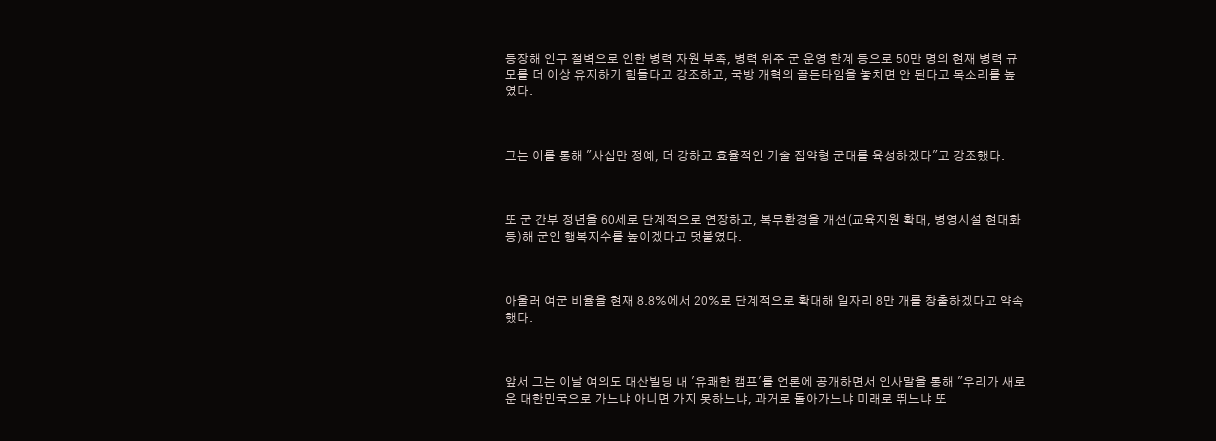등장해 인구 절벽으로 인한 병력 자원 부족, 병력 위주 군 운영 한계 등으로 50만 명의 현재 병력 규모를 더 이상 유지하기 힘들다고 강조하고, 국방 개혁의 골든타임을 놓치면 안 된다고 목소리를 높였다.



그는 이를 통해 "사십만 정예, 더 강하고 효율적인 기술 집약형 군대를 육성하겠다"고 강조했다.



또 군 간부 정년을 60세로 단계적으로 연장하고, 복무환경을 개선(교육지원 확대, 병영시설 현대화 등)해 군인 행복지수를 높이겠다고 덧붙였다.



아울러 여군 비율을 현재 8.8%에서 20%로 단계적으로 확대해 일자리 8만 개를 창출하겠다고 약속했다.



앞서 그는 이날 여의도 대산빌딩 내 '유쾌한 캠프'를 언론에 공개하면서 인사말을 통해 "우리가 새로운 대한민국으로 가느냐 아니면 가지 못하느냐, 과거로 돌아가느냐 미래로 뛰느냐 또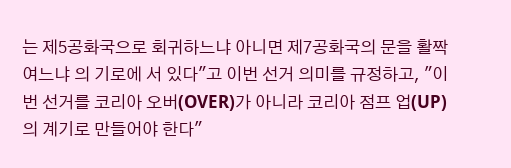는 제5공화국으로 회귀하느냐 아니면 제7공화국의 문을 활짝 여느냐 의 기로에 서 있다"고 이번 선거 의미를 규정하고, "이번 선거를 코리아 오버(OVER)가 아니라 코리아 점프 업(UP)의 계기로 만들어야 한다"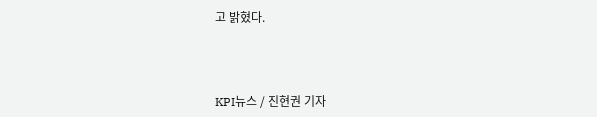고 밝혔다.



KPI뉴스 / 진현권 기자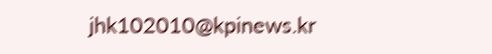jhk102010@kpinews.kr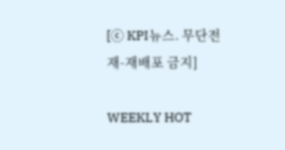[ⓒ KPI뉴스. 무단전재-재배포 금지]

WEEKLY HOT